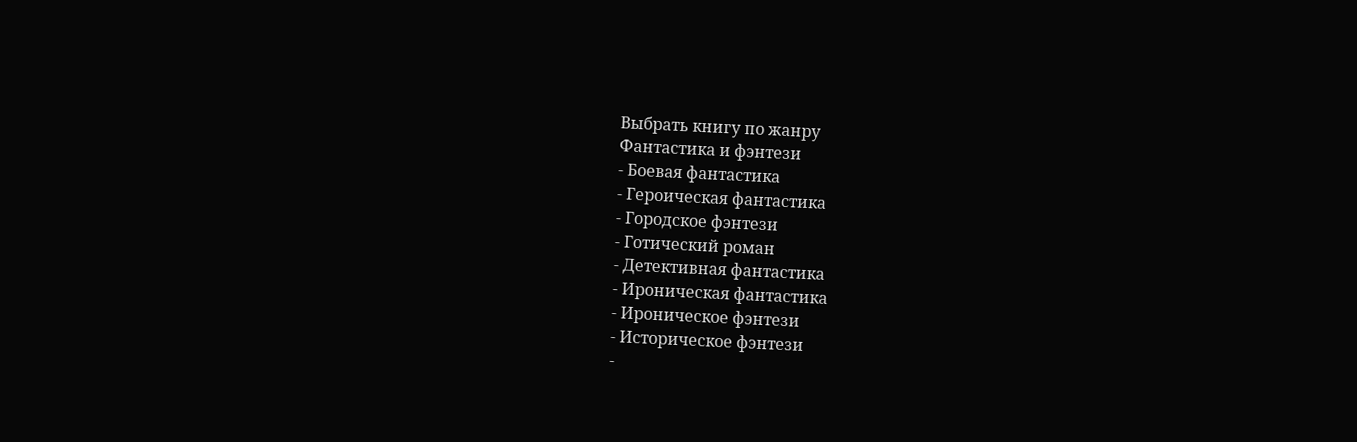Выбрать книгу по жанру
Фантастика и фэнтези
- Боевая фантастика
- Героическая фантастика
- Городское фэнтези
- Готический роман
- Детективная фантастика
- Ироническая фантастика
- Ироническое фэнтези
- Историческое фэнтези
-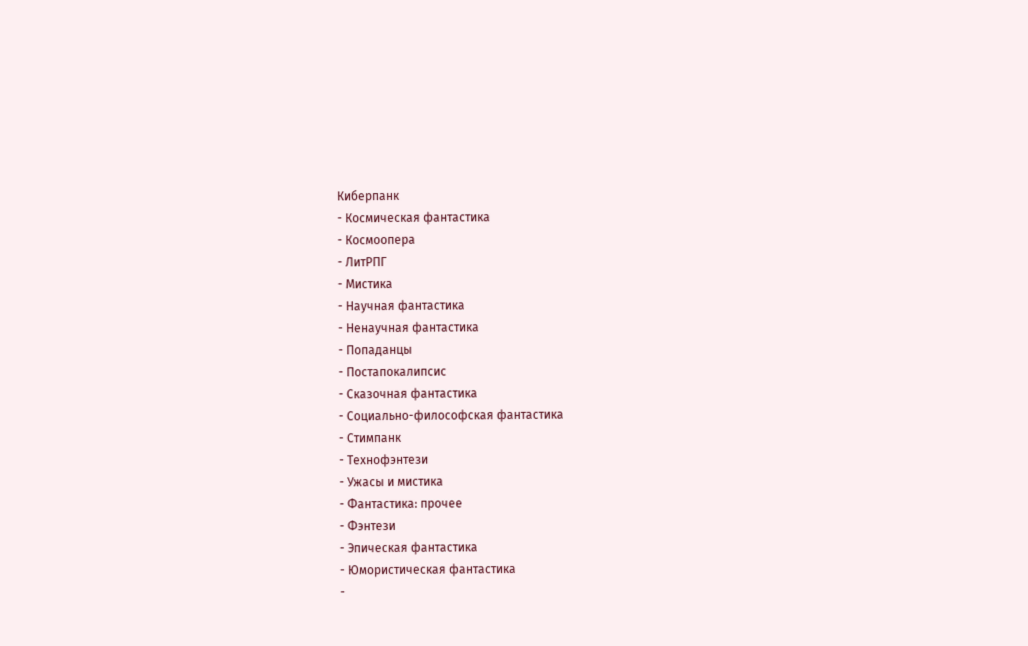Киберпанк
- Космическая фантастика
- Космоопера
- ЛитРПГ
- Мистика
- Научная фантастика
- Ненаучная фантастика
- Попаданцы
- Постапокалипсис
- Сказочная фантастика
- Социально-философская фантастика
- Стимпанк
- Технофэнтези
- Ужасы и мистика
- Фантастика: прочее
- Фэнтези
- Эпическая фантастика
- Юмористическая фантастика
-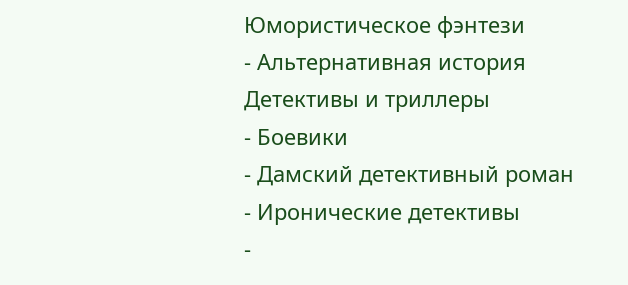Юмористическое фэнтези
- Альтернативная история
Детективы и триллеры
- Боевики
- Дамский детективный роман
- Иронические детективы
-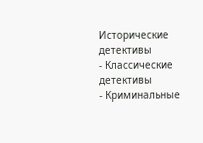Исторические детективы
- Классические детективы
- Криминальные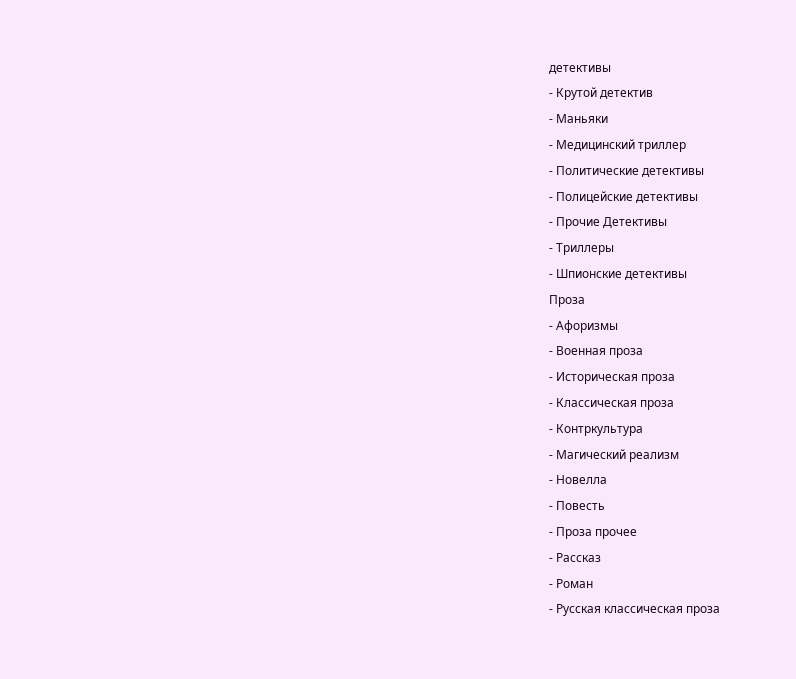детективы
- Крутой детектив
- Маньяки
- Медицинский триллер
- Политические детективы
- Полицейские детективы
- Прочие Детективы
- Триллеры
- Шпионские детективы
Проза
- Афоризмы
- Военная проза
- Историческая проза
- Классическая проза
- Контркультура
- Магический реализм
- Новелла
- Повесть
- Проза прочее
- Рассказ
- Роман
- Русская классическая проза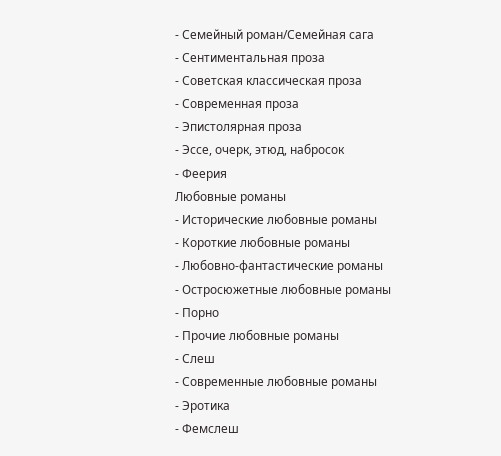- Семейный роман/Семейная сага
- Сентиментальная проза
- Советская классическая проза
- Современная проза
- Эпистолярная проза
- Эссе, очерк, этюд, набросок
- Феерия
Любовные романы
- Исторические любовные романы
- Короткие любовные романы
- Любовно-фантастические романы
- Остросюжетные любовные романы
- Порно
- Прочие любовные романы
- Слеш
- Современные любовные романы
- Эротика
- Фемслеш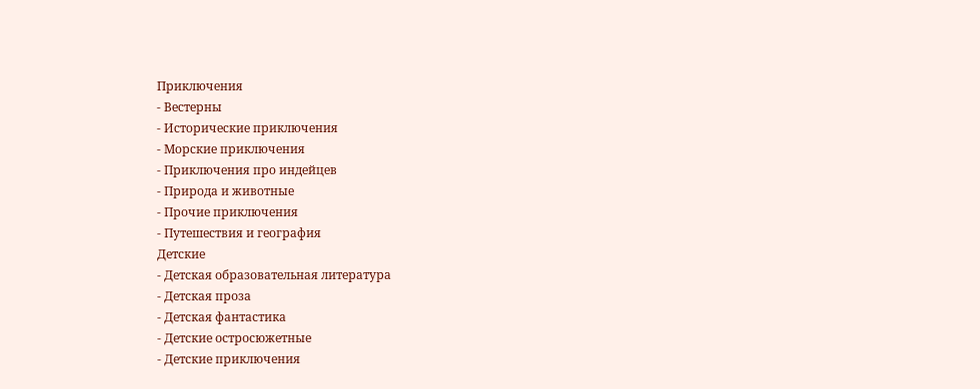Приключения
- Вестерны
- Исторические приключения
- Морские приключения
- Приключения про индейцев
- Природа и животные
- Прочие приключения
- Путешествия и география
Детские
- Детская образовательная литература
- Детская проза
- Детская фантастика
- Детские остросюжетные
- Детские приключения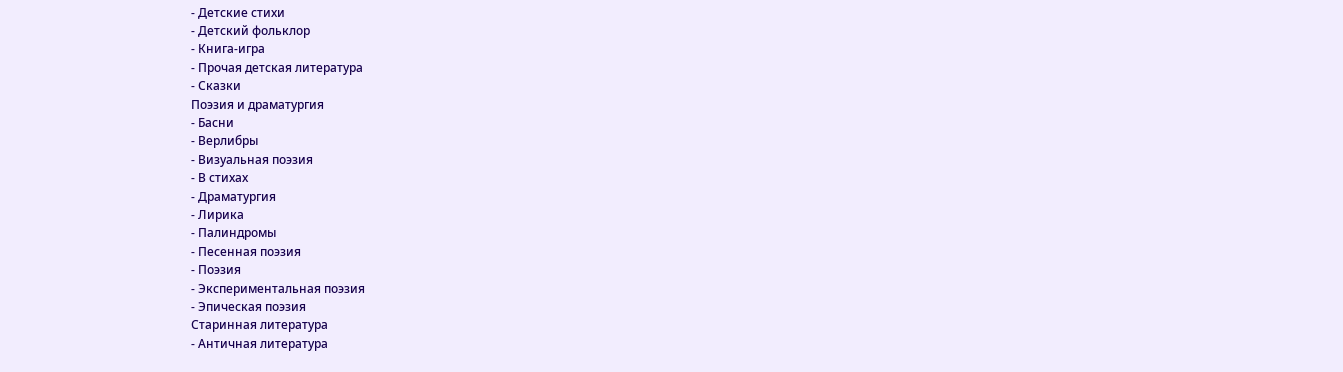- Детские стихи
- Детский фольклор
- Книга-игра
- Прочая детская литература
- Сказки
Поэзия и драматургия
- Басни
- Верлибры
- Визуальная поэзия
- В стихах
- Драматургия
- Лирика
- Палиндромы
- Песенная поэзия
- Поэзия
- Экспериментальная поэзия
- Эпическая поэзия
Старинная литература
- Античная литература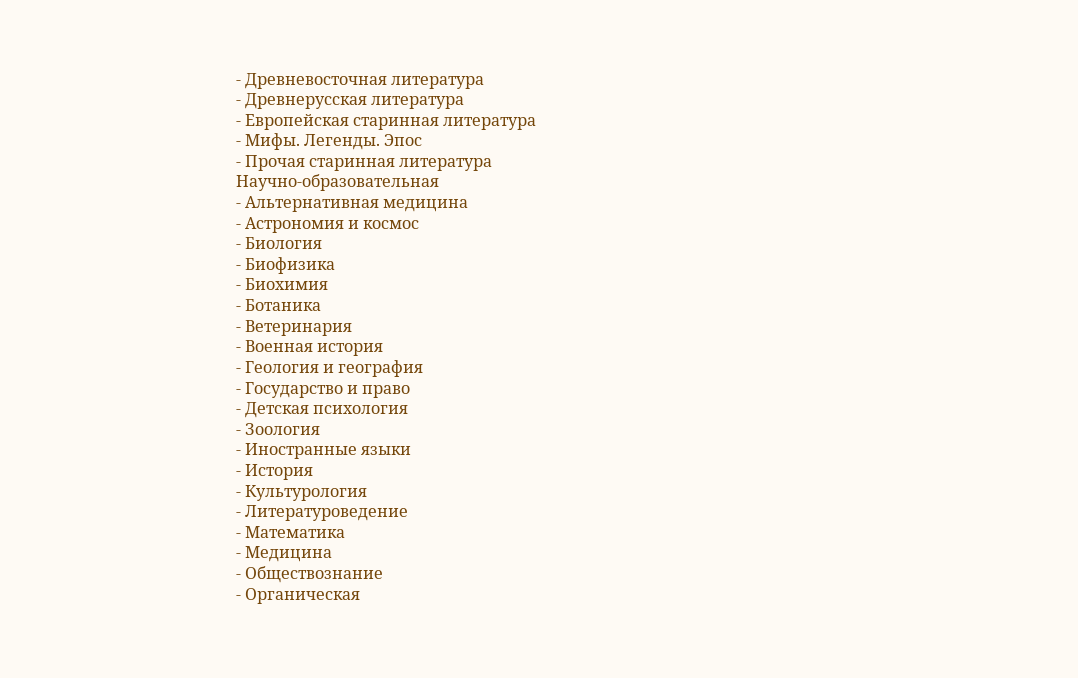- Древневосточная литература
- Древнерусская литература
- Европейская старинная литература
- Мифы. Легенды. Эпос
- Прочая старинная литература
Научно-образовательная
- Альтернативная медицина
- Астрономия и космос
- Биология
- Биофизика
- Биохимия
- Ботаника
- Ветеринария
- Военная история
- Геология и география
- Государство и право
- Детская психология
- Зоология
- Иностранные языки
- История
- Культурология
- Литературоведение
- Математика
- Медицина
- Обществознание
- Органическая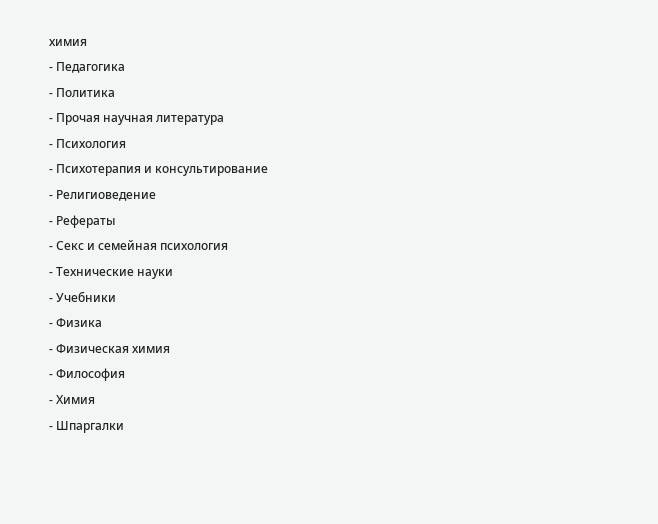химия
- Педагогика
- Политика
- Прочая научная литература
- Психология
- Психотерапия и консультирование
- Религиоведение
- Рефераты
- Секс и семейная психология
- Технические науки
- Учебники
- Физика
- Физическая химия
- Философия
- Химия
- Шпаргалки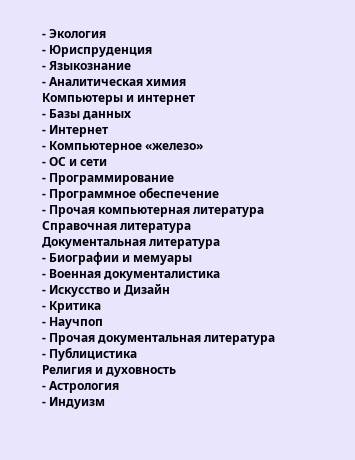- Экология
- Юриспруденция
- Языкознание
- Аналитическая химия
Компьютеры и интернет
- Базы данных
- Интернет
- Компьютерное «железо»
- ОС и сети
- Программирование
- Программное обеспечение
- Прочая компьютерная литература
Справочная литература
Документальная литература
- Биографии и мемуары
- Военная документалистика
- Искусство и Дизайн
- Критика
- Научпоп
- Прочая документальная литература
- Публицистика
Религия и духовность
- Астрология
- Индуизм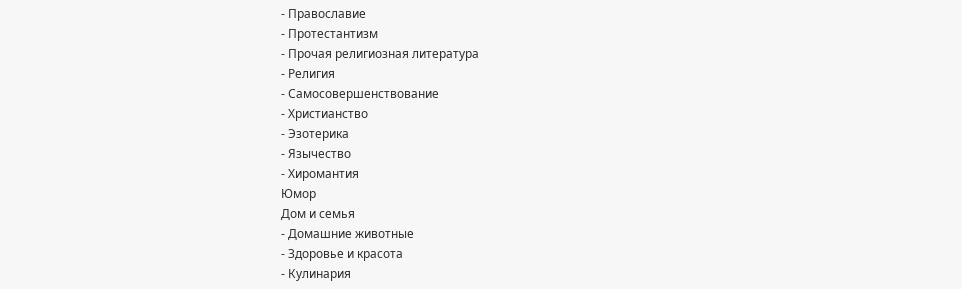- Православие
- Протестантизм
- Прочая религиозная литература
- Религия
- Самосовершенствование
- Христианство
- Эзотерика
- Язычество
- Хиромантия
Юмор
Дом и семья
- Домашние животные
- Здоровье и красота
- Кулинария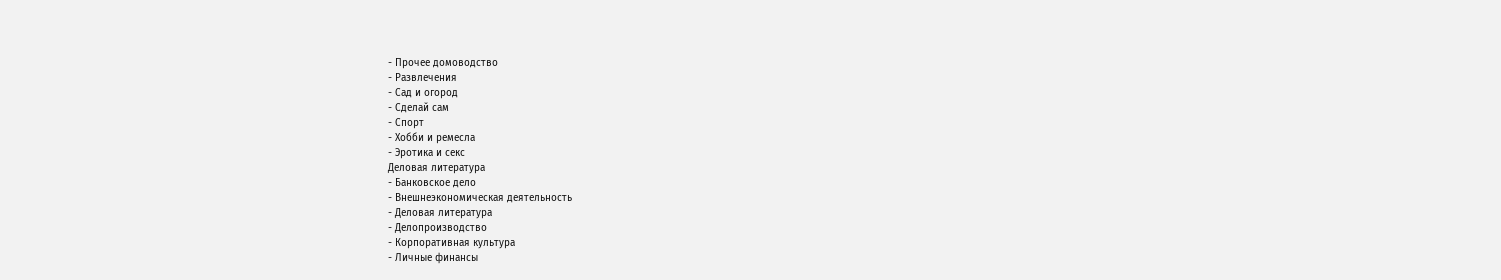- Прочее домоводство
- Развлечения
- Сад и огород
- Сделай сам
- Спорт
- Хобби и ремесла
- Эротика и секс
Деловая литература
- Банковское дело
- Внешнеэкономическая деятельность
- Деловая литература
- Делопроизводство
- Корпоративная культура
- Личные финансы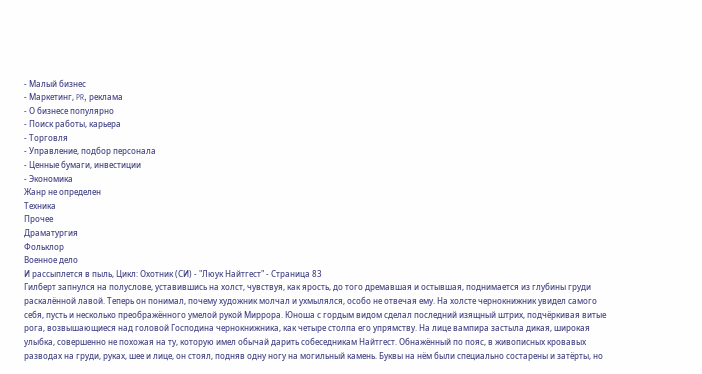- Малый бизнес
- Маркетинг, PR, реклама
- О бизнесе популярно
- Поиск работы, карьера
- Торговля
- Управление, подбор персонала
- Ценные бумаги, инвестиции
- Экономика
Жанр не определен
Техника
Прочее
Драматургия
Фольклор
Военное дело
И рассыплется в пыль, Цикл: Охотник (СИ) - "Люук Найтгест" - Страница 83
Гилберт запнулся на полуслове, уставившись на холст, чувствуя, как ярость, до того дремавшая и остывшая, поднимается из глубины груди раскалённой лавой. Теперь он понимал, почему художник молчал и ухмылялся, особо не отвечая ему. На холсте чернокнижник увидел самого себя, пусть и несколько преображённого умелой рукой Миррора. Юноша с гордым видом сделал последний изящный штрих, подчёркивая витые рога, возвышающиеся над головой Господина чернокнижника, как четыре столпа его упрямству. На лице вампира застыла дикая, широкая улыбка, совершенно не похожая на ту, которую имел обычай дарить собеседникам Найтгест. Обнажённый по пояс, в живописных кровавых разводах на груди, руках, шее и лице, он стоял, подняв одну ногу на могильный камень. Буквы на нём были специально состарены и затёрты, но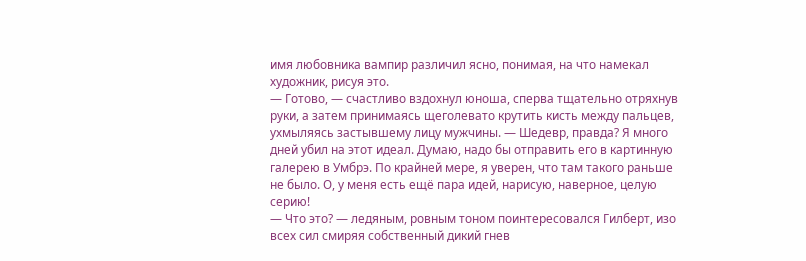имя любовника вампир различил ясно, понимая, на что намекал художник, рисуя это.
— Готово, — счастливо вздохнул юноша, сперва тщательно отряхнув руки, а затем принимаясь щеголевато крутить кисть между пальцев, ухмыляясь застывшему лицу мужчины. — Шедевр, правда? Я много дней убил на этот идеал. Думаю, надо бы отправить его в картинную галерею в Умбрэ. По крайней мере, я уверен, что там такого раньше не было. О, у меня есть ещё пара идей, нарисую, наверное, целую серию!
— Что это? — ледяным, ровным тоном поинтересовался Гилберт, изо всех сил смиряя собственный дикий гнев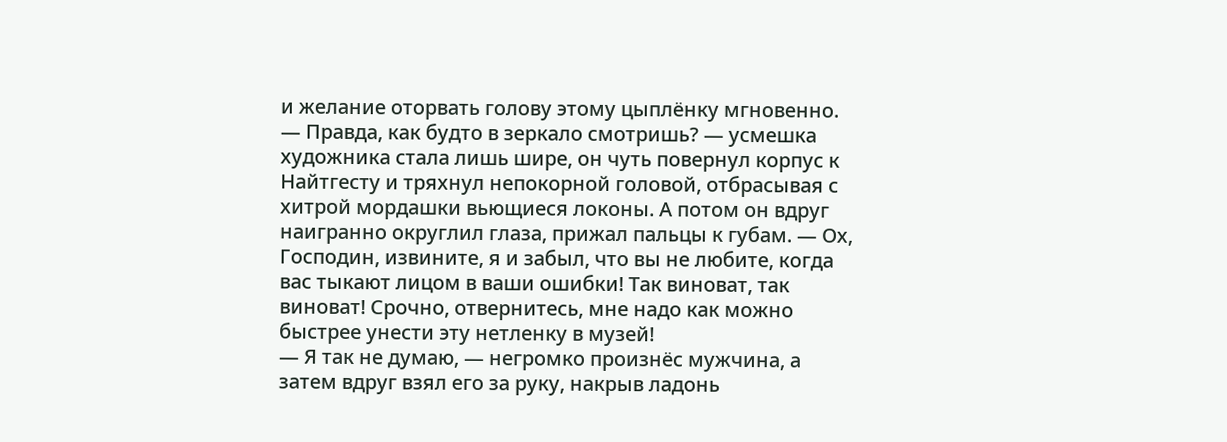и желание оторвать голову этому цыплёнку мгновенно.
— Правда, как будто в зеркало смотришь? — усмешка художника стала лишь шире, он чуть повернул корпус к Найтгесту и тряхнул непокорной головой, отбрасывая с хитрой мордашки вьющиеся локоны. А потом он вдруг наигранно округлил глаза, прижал пальцы к губам. — Ох, Господин, извините, я и забыл, что вы не любите, когда вас тыкают лицом в ваши ошибки! Так виноват, так виноват! Срочно, отвернитесь, мне надо как можно быстрее унести эту нетленку в музей!
— Я так не думаю, — негромко произнёс мужчина, а затем вдруг взял его за руку, накрыв ладонь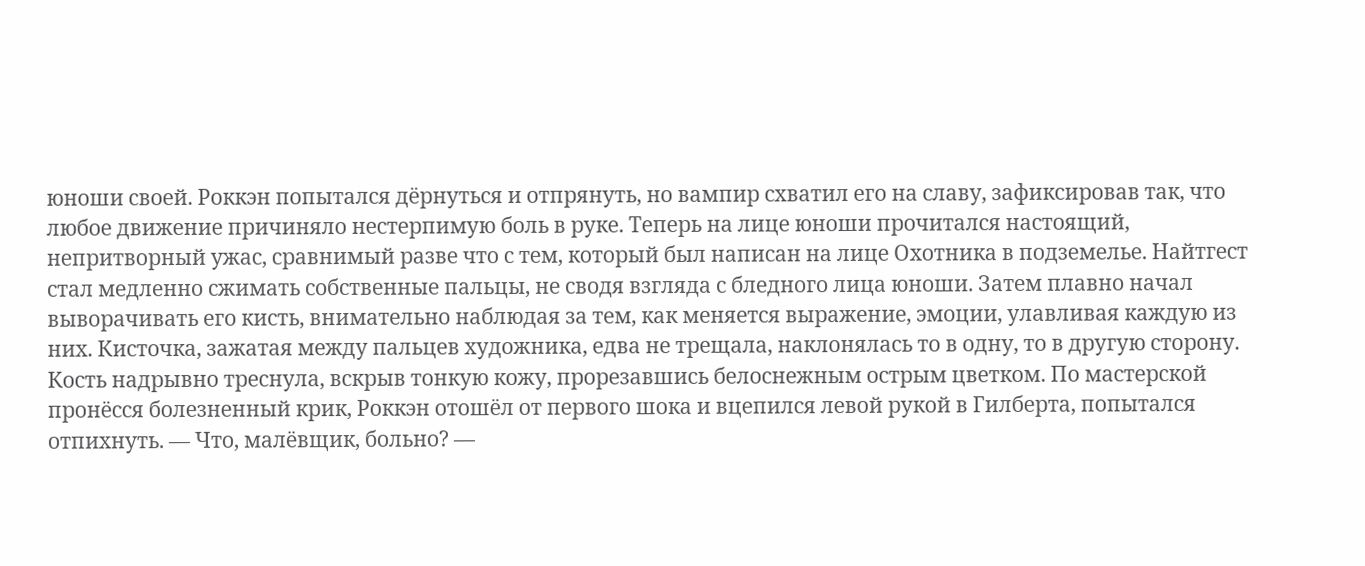юноши своей. Роккэн попытался дёрнуться и отпрянуть, но вампир схватил его на славу, зафиксировав так, что любое движение причиняло нестерпимую боль в руке. Теперь на лице юноши прочитался настоящий, непритворный ужас, сравнимый разве что с тем, который был написан на лице Охотника в подземелье. Найтгест стал медленно сжимать собственные пальцы, не сводя взгляда с бледного лица юноши. Затем плавно начал выворачивать его кисть, внимательно наблюдая за тем, как меняется выражение, эмоции, улавливая каждую из них. Кисточка, зажатая между пальцев художника, едва не трещала, наклонялась то в одну, то в другую сторону. Кость надрывно треснула, вскрыв тонкую кожу, прорезавшись белоснежным острым цветком. По мастерской пронёсся болезненный крик, Роккэн отошёл от первого шока и вцепился левой рукой в Гилберта, попытался отпихнуть. — Что, малёвщик, больно? —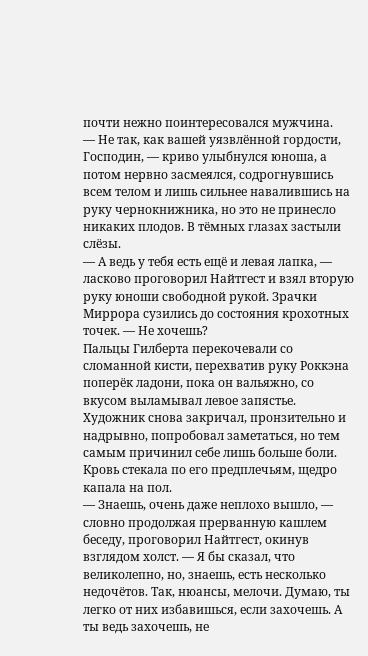почти нежно поинтересовался мужчина.
— Не так, как вашей уязвлённой гордости, Господин, — криво улыбнулся юноша, а потом нервно засмеялся, содрогнувшись всем телом и лишь сильнее навалившись на руку чернокнижника, но это не принесло никаких плодов. В тёмных глазах застыли слёзы.
— А ведь у тебя есть ещё и левая лапка, — ласково проговорил Найтгест и взял вторую руку юноши свободной рукой. Зрачки Миррора сузились до состояния крохотных точек. — Не хочешь?
Пальцы Гилберта перекочевали со сломанной кисти, перехватив руку Роккэна поперёк ладони, пока он вальяжно, со вкусом выламывал левое запястье. Художник снова закричал, пронзительно и надрывно, попробовал заметаться, но тем самым причинил себе лишь больше боли. Кровь стекала по его предплечьям, щедро капала на пол.
— Знаешь, очень даже неплохо вышло, — словно продолжая прерванную кашлем беседу, проговорил Найтгест, окинув взглядом холст. — Я бы сказал, что великолепно, но, знаешь, есть несколько недочётов. Так, нюансы, мелочи. Думаю, ты легко от них избавишься, если захочешь. А ты ведь захочешь, не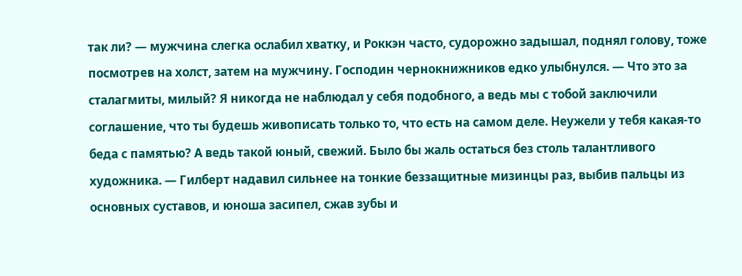так ли? — мужчина слегка ослабил хватку, и Роккэн часто, судорожно задышал, поднял голову, тоже посмотрев на холст, затем на мужчину. Господин чернокнижников едко улыбнулся. — Что это за сталагмиты, милый? Я никогда не наблюдал у себя подобного, а ведь мы с тобой заключили соглашение, что ты будешь живописать только то, что есть на самом деле. Неужели у тебя какая-то беда с памятью? А ведь такой юный, свежий. Было бы жаль остаться без столь талантливого художника. — Гилберт надавил сильнее на тонкие беззащитные мизинцы раз, выбив пальцы из основных суставов, и юноша засипел, сжав зубы и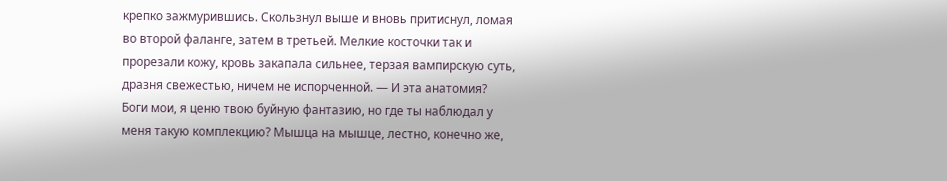крепко зажмурившись. Скользнул выше и вновь притиснул, ломая во второй фаланге, затем в третьей. Мелкие косточки так и прорезали кожу, кровь закапала сильнее, терзая вампирскую суть, дразня свежестью, ничем не испорченной. — И эта анатомия? Боги мои, я ценю твою буйную фантазию, но где ты наблюдал у меня такую комплекцию? Мышца на мышце, лестно, конечно же,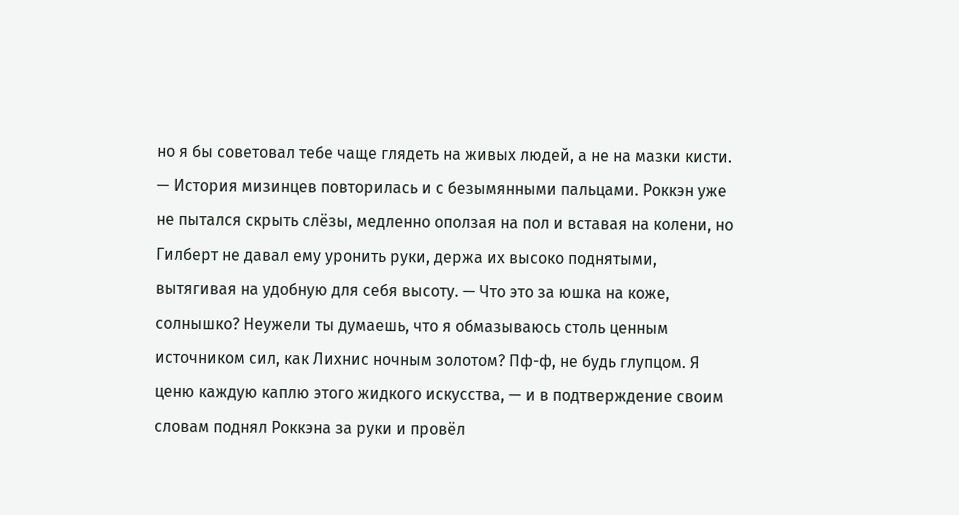но я бы советовал тебе чаще глядеть на живых людей, а не на мазки кисти. — История мизинцев повторилась и с безымянными пальцами. Роккэн уже не пытался скрыть слёзы, медленно оползая на пол и вставая на колени, но Гилберт не давал ему уронить руки, держа их высоко поднятыми, вытягивая на удобную для себя высоту. — Что это за юшка на коже, солнышко? Неужели ты думаешь, что я обмазываюсь столь ценным источником сил, как Лихнис ночным золотом? Пф-ф, не будь глупцом. Я ценю каждую каплю этого жидкого искусства, — и в подтверждение своим словам поднял Роккэна за руки и провёл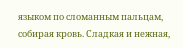языком по сломанным пальцам, собирая кровь. Сладкая и нежная,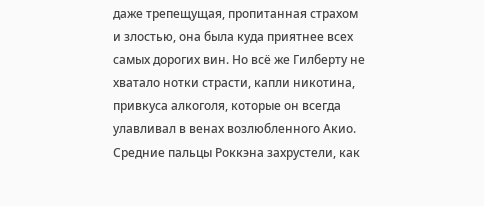даже трепещущая, пропитанная страхом и злостью, она была куда приятнее всех самых дорогих вин. Но всё же Гилберту не хватало нотки страсти, капли никотина, привкуса алкоголя, которые он всегда улавливал в венах возлюбленного Акио. Средние пальцы Роккэна захрустели, как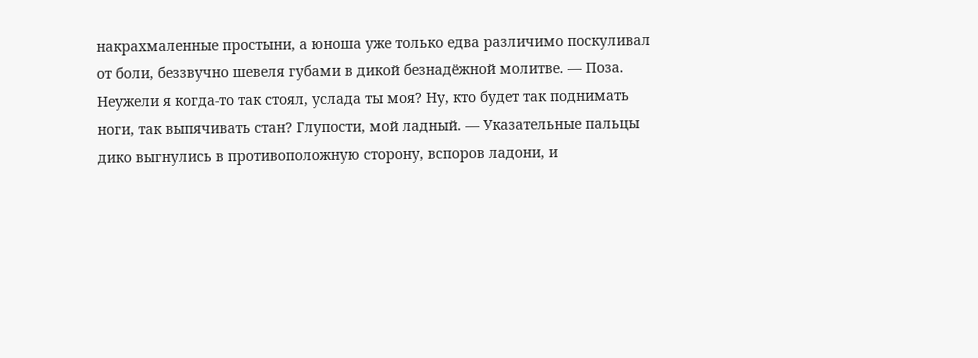накрахмаленные простыни, а юноша уже только едва различимо поскуливал от боли, беззвучно шевеля губами в дикой безнадёжной молитве. — Поза. Неужели я когда-то так стоял, услада ты моя? Ну, кто будет так поднимать ноги, так выпячивать стан? Глупости, мой ладный. — Указательные пальцы дико выгнулись в противоположную сторону, вспоров ладони, и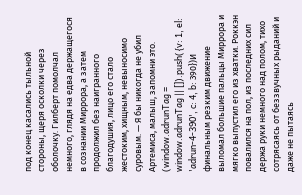под конец касались тыльной стороны, щеря осколки через оболочку. Гилберт помолчал немного, глядя на едва держащегося в сознании Миррора, а затем продолжил без наигранного благодушия, лицо его стало жестоким, хищным, невыносимо суровым. — Я бы никогда не убил Артемиса, малыш, запомни это.
(window.adrunTag = window.adrunTag || []).push({v: 1, el: 'adrun-4-390', c: 4, b: 390})И финальным резким движение выломал большие пальцы Миррора и мягко выпустил его из хватки. Роккэн повалился на пол, из последних сил держа руки немного над полом, тихо сотрясаясь от беззвучных рыданий и даже не пытаясь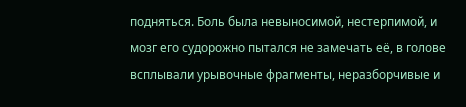подняться. Боль была невыносимой, нестерпимой, и мозг его судорожно пытался не замечать её, в голове всплывали урывочные фрагменты, неразборчивые и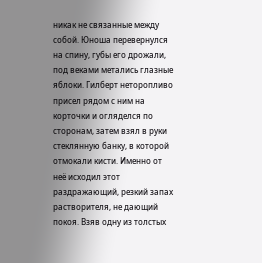никак не связанные между собой. Юноша перевернулся на спину, губы его дрожали, под веками метались глазные яблоки. Гилберт неторопливо присел рядом с ним на корточки и огляделся по сторонам, затем взял в руки стеклянную банку, в которой отмокали кисти. Именно от неё исходил этот раздражающий, резкий запах растворителя, не дающий покоя. Взяв одну из толстых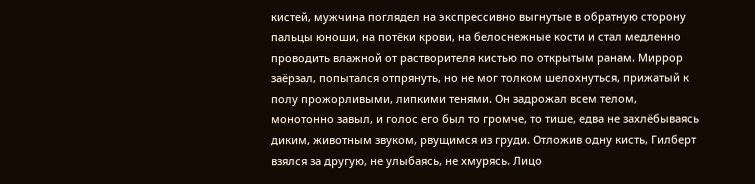кистей, мужчина поглядел на экспрессивно выгнутые в обратную сторону пальцы юноши, на потёки крови, на белоснежные кости и стал медленно проводить влажной от растворителя кистью по открытым ранам. Миррор заёрзал, попытался отпрянуть, но не мог толком шелохнуться, прижатый к полу прожорливыми, липкими тенями. Он задрожал всем телом, монотонно завыл, и голос его был то громче, то тише, едва не захлёбываясь диким, животным звуком, рвущимся из груди. Отложив одну кисть, Гилберт взялся за другую, не улыбаясь, не хмурясь. Лицо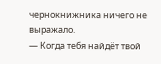чернокнижника ничего не выражало.
— Когда тебя найдёт твой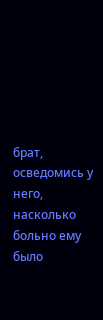брат, осведомись у него, насколько больно ему было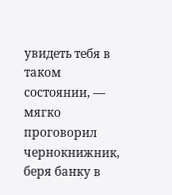увидеть тебя в таком состоянии, — мягко проговорил чернокнижник, беря банку в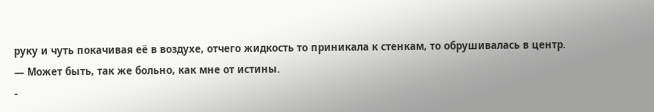руку и чуть покачивая её в воздухе, отчего жидкость то приникала к стенкам, то обрушивалась в центр. — Может быть, так же больно, как мне от истины.
-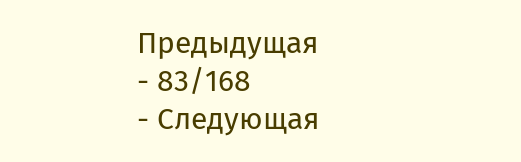Предыдущая
- 83/168
- Следующая